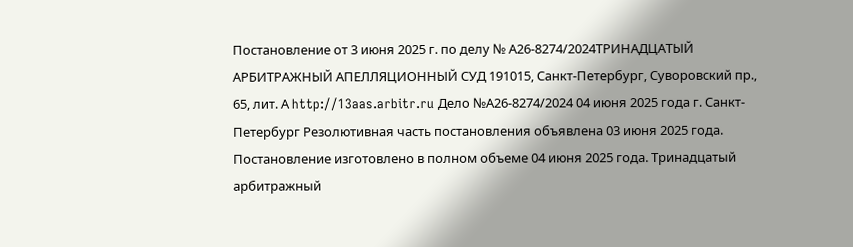Постановление от 3 июня 2025 г. по делу № А26-8274/2024ТРИНАДЦАТЫЙ АРБИТРАЖНЫЙ АПЕЛЛЯЦИОННЫЙ СУД 191015, Санкт-Петербург, Суворовский пр., 65, лит. А http://13aas.arbitr.ru Дело №А26-8274/2024 04 июня 2025 года г. Санкт-Петербург Резолютивная часть постановления объявлена 03 июня 2025 года. Постановление изготовлено в полном объеме 04 июня 2025 года. Тринадцатый арбитражный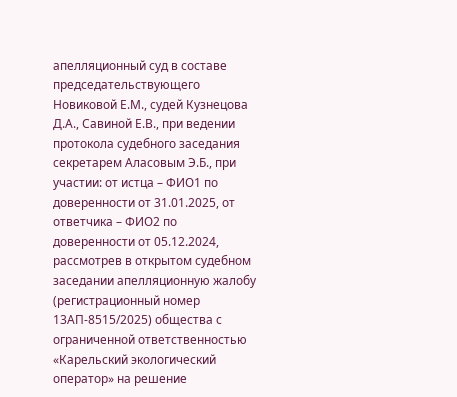апелляционный суд в составе председательствующего Новиковой Е.М., судей Кузнецова Д.А., Савиной Е.В., при ведении протокола судебного заседания секретарем Аласовым Э.Б., при участии: от истца – ФИО1 по доверенности от 31.01.2025, от ответчика – ФИО2 по доверенности от 05.12.2024, рассмотрев в открытом судебном заседании апелляционную жалобу (регистрационный номер 13АП-8515/2025) общества с ограниченной ответственностью «Карельский экологический оператор» на решение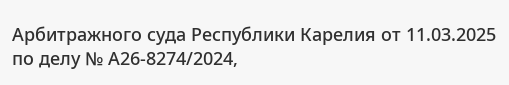Арбитражного суда Республики Карелия от 11.03.2025 по делу № А26-8274/2024,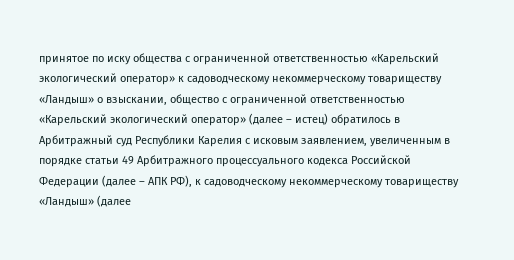принятое по иску общества с ограниченной ответственностью «Карельский экологический оператор» к садоводческому некоммерческому товариществу «Ландыш» о взыскании, общество с ограниченной ответственностью «Карельский экологический оператор» (далее – истец) обратилось в Арбитражный суд Республики Карелия с исковым заявлением, увеличенным в порядке статьи 49 Арбитражного процессуального кодекса Российской Федерации (далее – АПК РФ), к садоводческому некоммерческому товариществу «Ландыш» (далее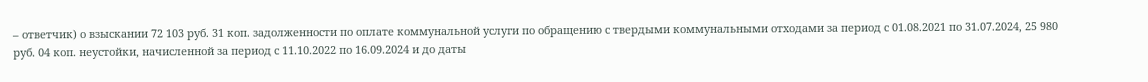– ответчик) о взыскании 72 103 руб. 31 коп. задолженности по оплате коммунальной услуги по обращению с твердыми коммунальными отходами за период с 01.08.2021 по 31.07.2024, 25 980 руб. 04 коп. неустойки, начисленной за период с 11.10.2022 по 16.09.2024 и до даты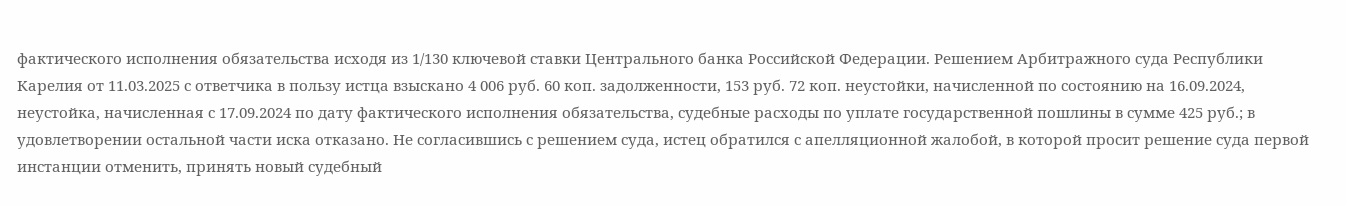фактического исполнения обязательства исходя из 1/130 ключевой ставки Центрального банка Российской Федерации. Решением Арбитражного суда Республики Карелия от 11.03.2025 с ответчика в пользу истца взыскано 4 006 руб. 60 коп. задолженности, 153 руб. 72 коп. неустойки, начисленной по состоянию на 16.09.2024, неустойка, начисленная с 17.09.2024 по дату фактического исполнения обязательства, судебные расходы по уплате государственной пошлины в сумме 425 руб.; в удовлетворении остальной части иска отказано. Не согласившись с решением суда, истец обратился с апелляционной жалобой, в которой просит решение суда первой инстанции отменить, принять новый судебный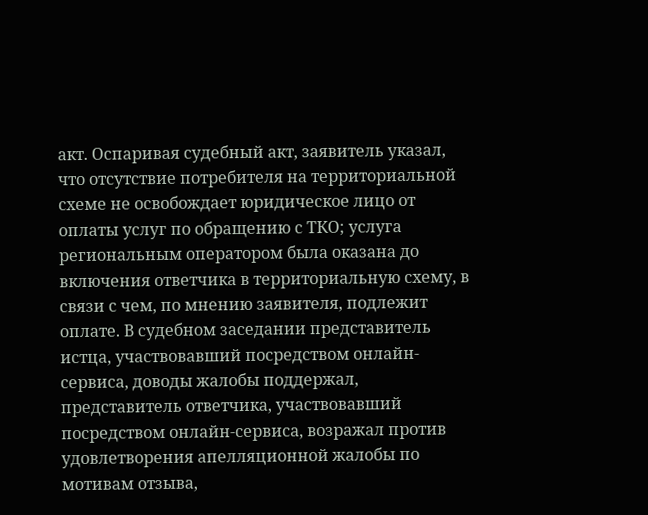акт. Оспаривая судебный акт, заявитель указал, что отсутствие потребителя на территориальной схеме не освобождает юридическое лицо от оплаты услуг по обращению с ТКО; услуга региональным оператором была оказана до включения ответчика в территориальную схему, в связи с чем, по мнению заявителя, подлежит оплате. В судебном заседании представитель истца, участвовавший посредством онлайн-сервиса, доводы жалобы поддержал, представитель ответчика, участвовавший посредством онлайн-сервиса, возражал против удовлетворения апелляционной жалобы по мотивам отзыва,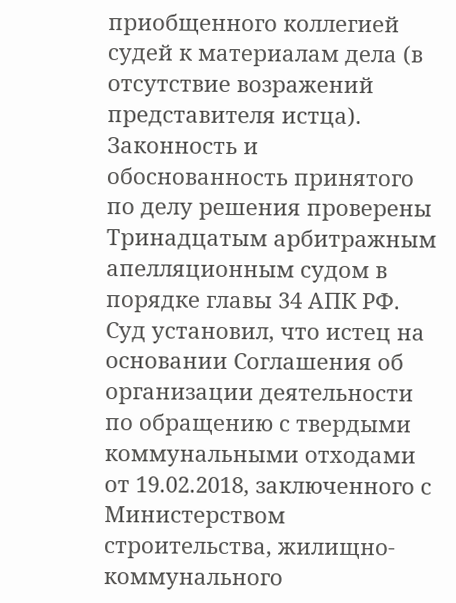приобщенного коллегией судей к материалам дела (в отсутствие возражений представителя истца). Законность и обоснованность принятого по делу решения проверены Тринадцатым арбитражным апелляционным судом в порядке главы 34 АПК РФ. Суд установил, что истец на основании Соглашения об организации деятельности по обращению с твердыми коммунальными отходами от 19.02.2018, заключенного с Министерством строительства, жилищно-коммунального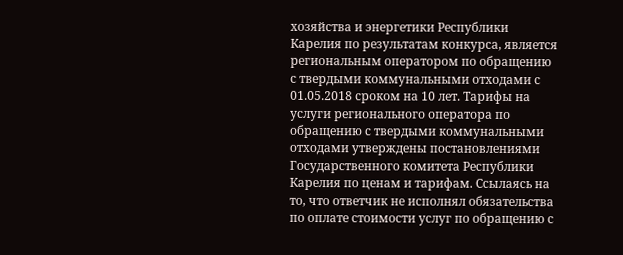хозяйства и энергетики Республики Карелия по результатам конкурса, является региональным оператором по обращению с твердыми коммунальными отходами с 01.05.2018 сроком на 10 лет. Тарифы на услуги регионального оператора по обращению с твердыми коммунальными отходами утверждены постановлениями Государственного комитета Республики Карелия по ценам и тарифам. Ссылаясь на то, что ответчик не исполнял обязательства по оплате стоимости услуг по обращению с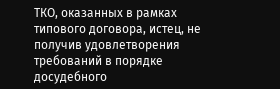ТКО, оказанных в рамках типового договора, истец, не получив удовлетворения требований в порядке досудебного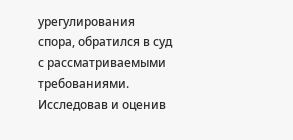урегулирования спора, обратился в суд с рассматриваемыми требованиями. Исследовав и оценив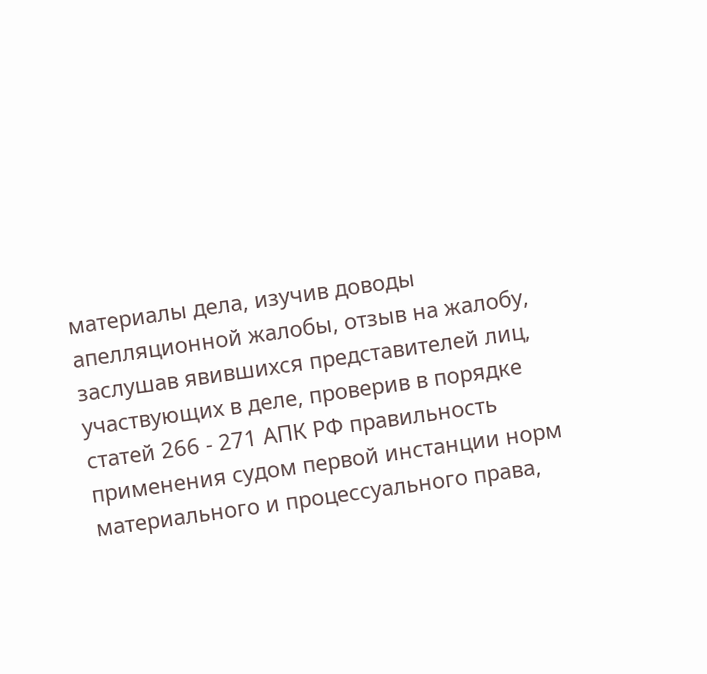материалы дела, изучив доводы апелляционной жалобы, отзыв на жалобу, заслушав явившихся представителей лиц, участвующих в деле, проверив в порядке статей 266 - 271 АПК РФ правильность применения судом первой инстанции норм материального и процессуального права,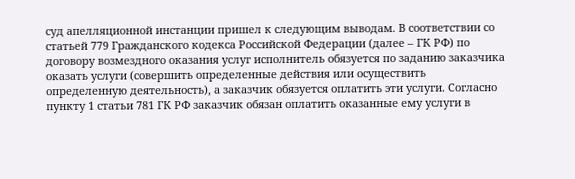суд апелляционной инстанции пришел к следующим выводам. В соответствии со статьей 779 Гражданского кодекса Российской Федерации (далее – ГК РФ) по договору возмездного оказания услуг исполнитель обязуется по заданию заказчика оказать услуги (совершить определенные действия или осуществить определенную деятельность), а заказчик обязуется оплатить эти услуги. Согласно пункту 1 статьи 781 ГК РФ заказчик обязан оплатить оказанные ему услуги в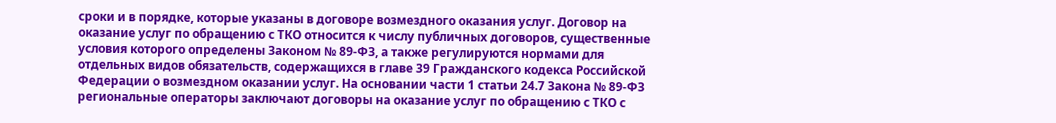сроки и в порядке, которые указаны в договоре возмездного оказания услуг. Договор на оказание услуг по обращению с ТКО относится к числу публичных договоров, существенные условия которого определены Законом № 89-ФЗ, а также регулируются нормами для отдельных видов обязательств, содержащихся в главе 39 Гражданского кодекса Российской Федерации о возмездном оказании услуг. На основании части 1 статьи 24.7 Закона № 89-ФЗ региональные операторы заключают договоры на оказание услуг по обращению с ТКО с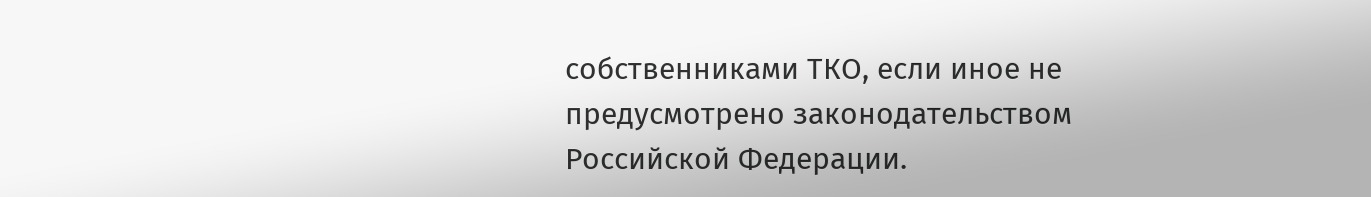собственниками ТКО, если иное не предусмотрено законодательством Российской Федерации.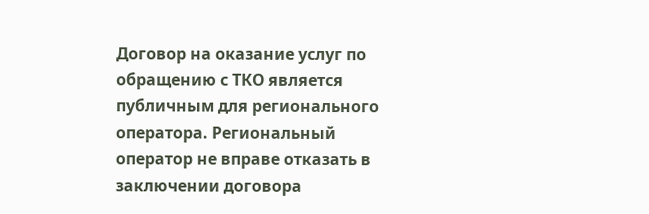Договор на оказание услуг по обращению с ТКО является публичным для регионального оператора. Региональный оператор не вправе отказать в заключении договора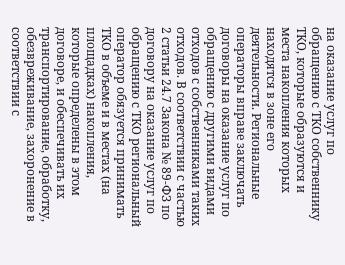на оказание услуг по обращению с ТКО собственнику ТКО, которые образуются и места накопления которых находятся в зоне его деятельности. Региональные операторы вправе заключать договоры на оказание услуг по обращению с другими видами отходов с собственниками таких отходов. В соответствии с частью 2 статьи 24.7 Закона № 89-ФЗ по договору на оказание услуг по обращению с ТКО региональный оператор обязуется принимать ТКО в объеме и в местах (на площадках) накопления, которые определены в этом договоре, и обеспечивать их транспортирование, обработку, обезвреживание, захоронение в соответствии с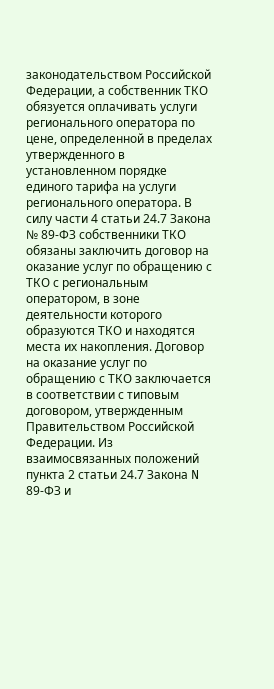законодательством Российской Федерации, а собственник ТКО обязуется оплачивать услуги регионального оператора по цене, определенной в пределах утвержденного в установленном порядке единого тарифа на услуги регионального оператора. В силу части 4 статьи 24.7 Закона № 89-ФЗ собственники ТКО обязаны заключить договор на оказание услуг по обращению с ТКО с региональным оператором, в зоне деятельности которого образуются ТКО и находятся места их накопления. Договор на оказание услуг по обращению с ТКО заключается в соответствии с типовым договором, утвержденным Правительством Российской Федерации. Из взаимосвязанных положений пункта 2 статьи 24.7 Закона N 89-ФЗ и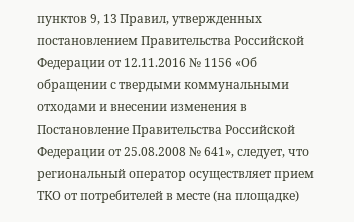пунктов 9, 13 Правил, утвержденных постановлением Правительства Российской Федерации от 12.11.2016 № 1156 «Об обращении с твердыми коммунальными отходами и внесении изменения в Постановление Правительства Российской Федерации от 25.08.2008 № 641», следует, что региональный оператор осуществляет прием ТКО от потребителей в месте (на площадке)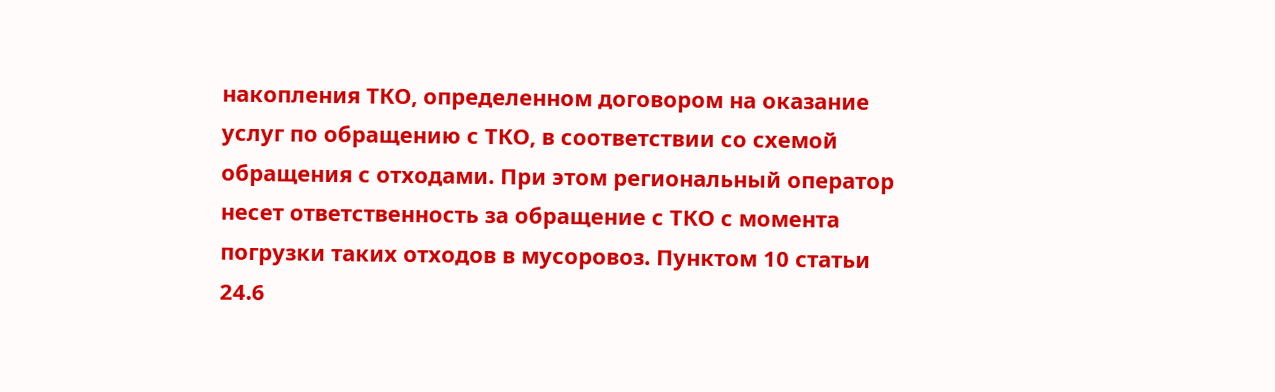накопления ТКО, определенном договором на оказание услуг по обращению с ТКО, в соответствии со схемой обращения с отходами. При этом региональный оператор несет ответственность за обращение с ТКО с момента погрузки таких отходов в мусоровоз. Пунктом 10 статьи 24.6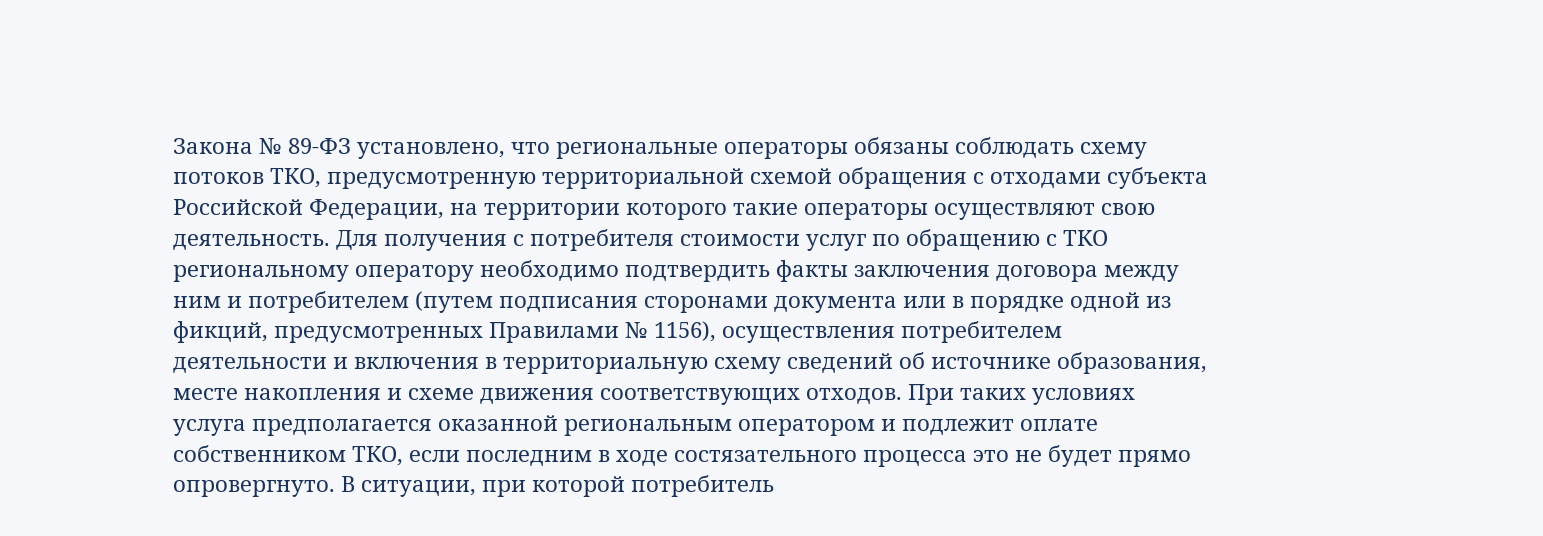Закона № 89-ФЗ установлено, что региональные операторы обязаны соблюдать схему потоков ТКО, предусмотренную территориальной схемой обращения с отходами субъекта Российской Федерации, на территории которого такие операторы осуществляют свою деятельность. Для получения с потребителя стоимости услуг по обращению с ТКО региональному оператору необходимо подтвердить факты заключения договора между ним и потребителем (путем подписания сторонами документа или в порядке одной из фикций, предусмотренных Правилами № 1156), осуществления потребителем деятельности и включения в территориальную схему сведений об источнике образования, месте накопления и схеме движения соответствующих отходов. При таких условиях услуга предполагается оказанной региональным оператором и подлежит оплате собственником ТКО, если последним в ходе состязательного процесса это не будет прямо опровергнуто. В ситуации, при которой потребитель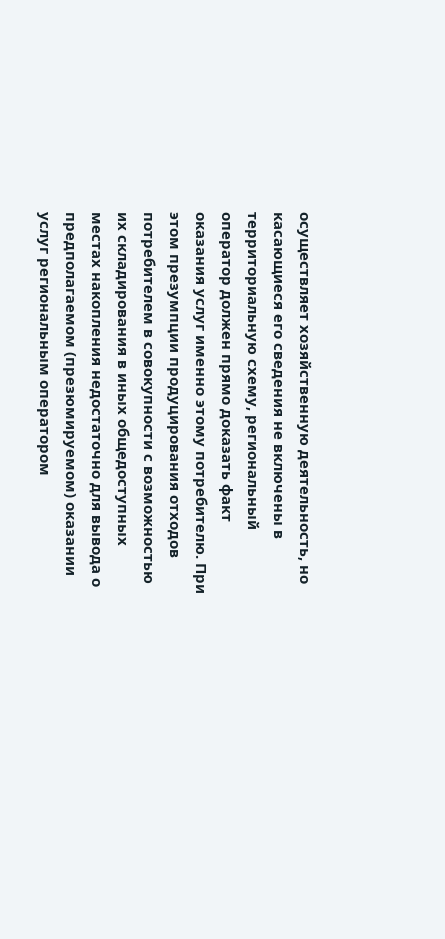осуществляет хозяйственную деятельность, но касающиеся его сведения не включены в территориальную схему, региональный оператор должен прямо доказать факт оказания услуг именно этому потребителю. При этом презумпции продуцирования отходов потребителем в совокупности с возможностью их складирования в иных общедоступных местах накопления недостаточно для вывода о предполагаемом (презюмируемом) оказании услуг региональным оператором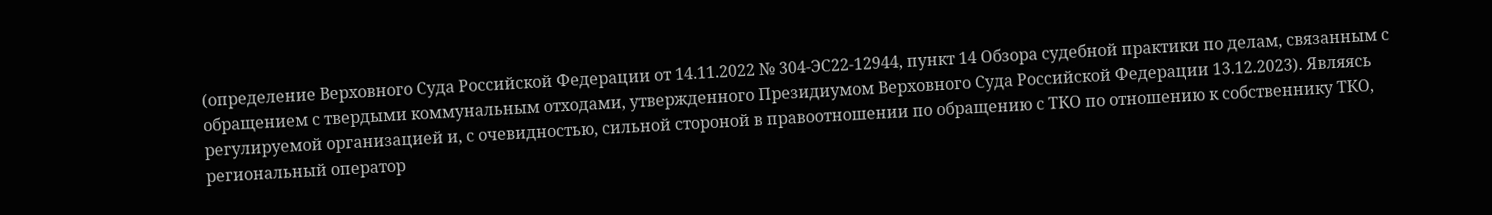(определение Верховного Суда Российской Федерации от 14.11.2022 № 304-ЭС22-12944, пункт 14 Обзора судебной практики по делам, связанным с обращением с твердыми коммунальным отходами, утвержденного Президиумом Верховного Суда Российской Федерации 13.12.2023). Являясь регулируемой организацией и, с очевидностью, сильной стороной в правоотношении по обращению с ТКО по отношению к собственнику ТКО, региональный оператор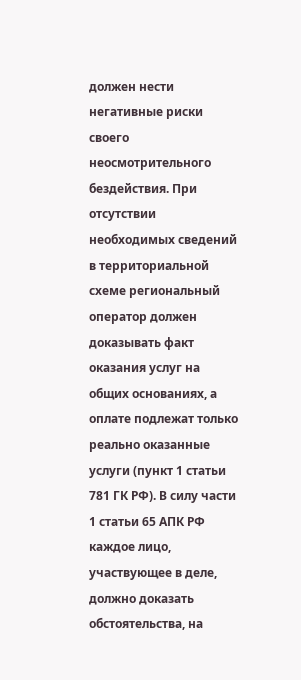должен нести негативные риски своего неосмотрительного бездействия. При отсутствии необходимых сведений в территориальной схеме региональный оператор должен доказывать факт оказания услуг на общих основаниях, а оплате подлежат только реально оказанные услуги (пункт 1 статьи 781 ГК РФ). В силу части 1 статьи 65 АПК РФ каждое лицо, участвующее в деле, должно доказать обстоятельства, на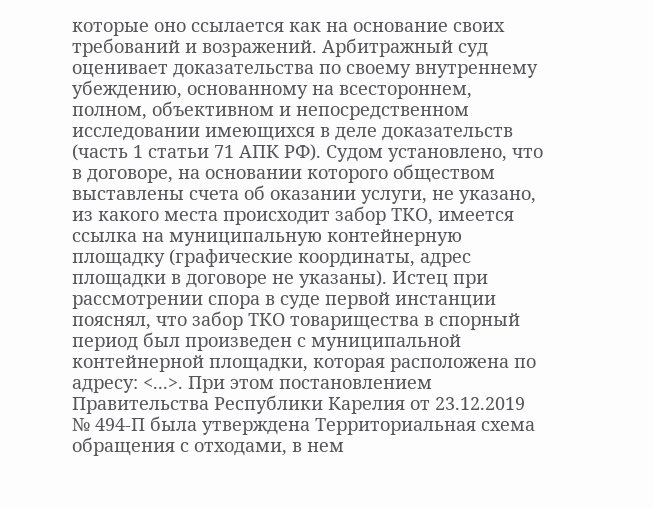которые оно ссылается как на основание своих требований и возражений. Арбитражный суд оценивает доказательства по своему внутреннему убеждению, основанному на всестороннем, полном, объективном и непосредственном исследовании имеющихся в деле доказательств (часть 1 статьи 71 АПК РФ). Судом установлено, что в договоре, на основании которого обществом выставлены счета об оказании услуги, не указано, из какого места происходит забор ТКО, имеется ссылка на муниципальную контейнерную площадку (графические координаты, адрес площадки в договоре не указаны). Истец при рассмотрении спора в суде первой инстанции пояснял, что забор ТКО товарищества в спорный период был произведен с муниципальной контейнерной площадки, которая расположена по адресу: <...>. При этом постановлением Правительства Республики Карелия от 23.12.2019 № 494-П была утверждена Территориальная схема обращения с отходами, в нем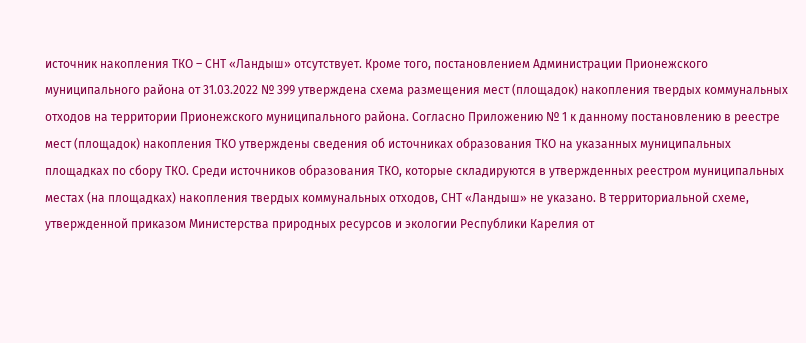источник накопления ТКО – СНТ «Ландыш» отсутствует. Кроме того, постановлением Администрации Прионежского муниципального района от 31.03.2022 № 399 утверждена схема размещения мест (площадок) накопления твердых коммунальных отходов на территории Прионежского муниципального района. Согласно Приложению № 1 к данному постановлению в реестре мест (площадок) накопления ТКО утверждены сведения об источниках образования ТКО на указанных муниципальных площадках по сбору ТКО. Среди источников образования ТКО, которые складируются в утвержденных реестром муниципальных местах (на площадках) накопления твердых коммунальных отходов, СНТ «Ландыш» не указано. В территориальной схеме, утвержденной приказом Министерства природных ресурсов и экологии Республики Карелия от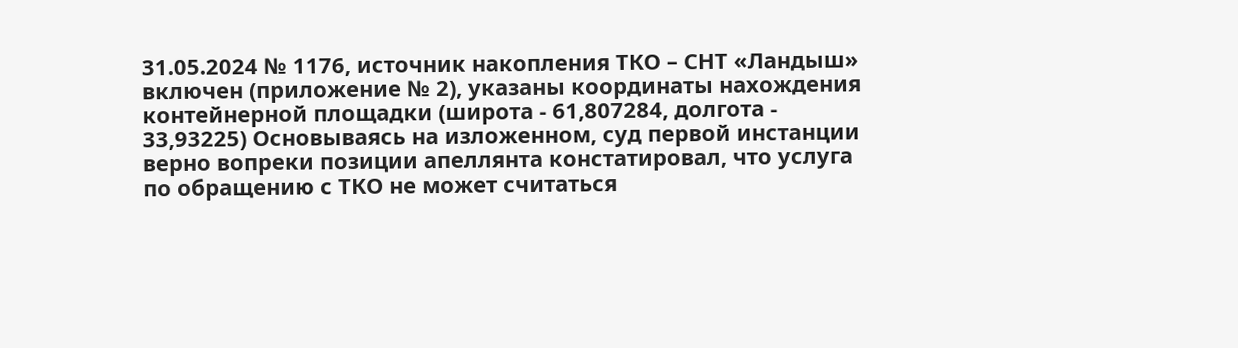31.05.2024 № 1176, источник накопления ТКО – СНТ «Ландыш» включен (приложение № 2), указаны координаты нахождения контейнерной площадки (широта - 61,807284, долгота - 33,93225) Основываясь на изложенном, суд первой инстанции верно вопреки позиции апеллянта констатировал, что услуга по обращению с ТКО не может считаться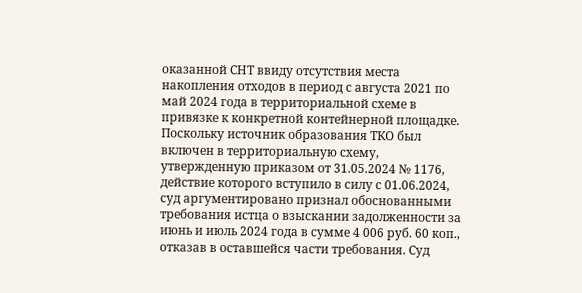оказанной СНТ ввиду отсутствия места накопления отходов в период с августа 2021 по май 2024 года в территориальной схеме в привязке к конкретной контейнерной площадке. Поскольку источник образования ТКО был включен в территориальную схему, утвержденную приказом от 31.05.2024 № 1176, действие которого вступило в силу с 01.06.2024, суд аргументировано признал обоснованными требования истца о взыскании задолженности за июнь и июль 2024 года в сумме 4 006 руб. 60 коп., отказав в оставшейся части требования. Суд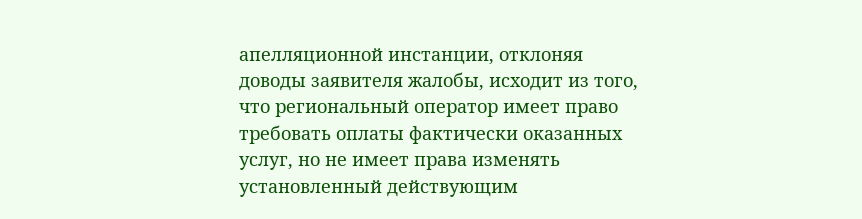апелляционной инстанции, отклоняя доводы заявителя жалобы, исходит из того, что региональный оператор имеет право требовать оплаты фактически оказанных услуг, но не имеет права изменять установленный действующим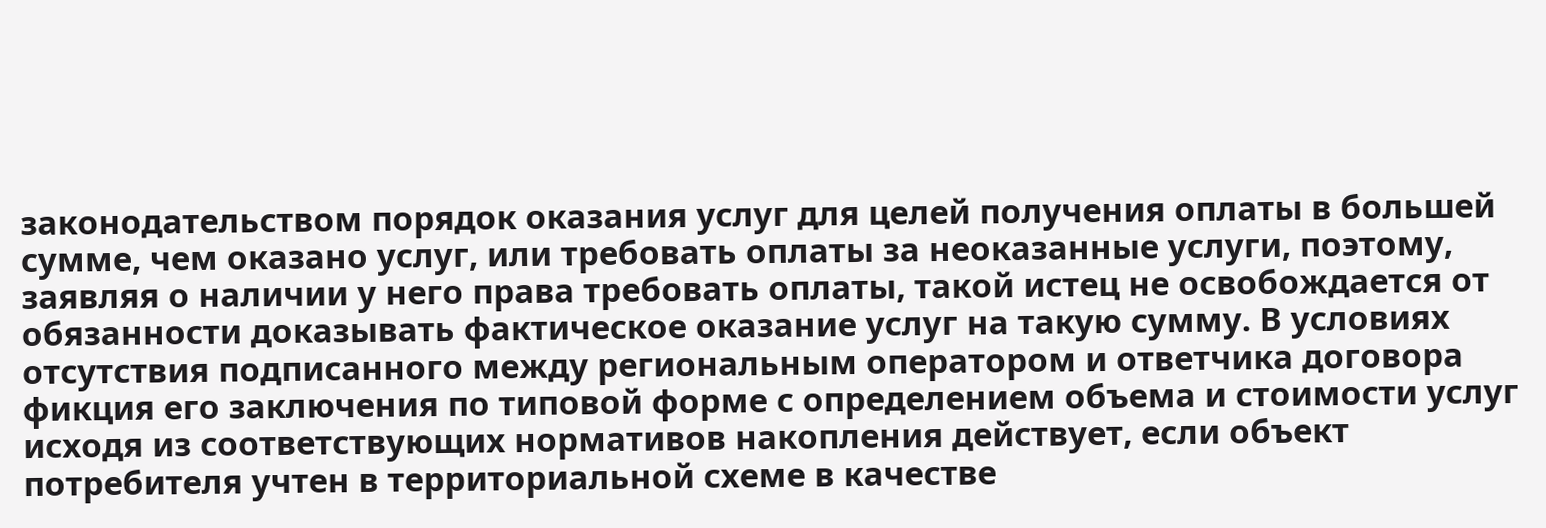законодательством порядок оказания услуг для целей получения оплаты в большей сумме, чем оказано услуг, или требовать оплаты за неоказанные услуги, поэтому, заявляя о наличии у него права требовать оплаты, такой истец не освобождается от обязанности доказывать фактическое оказание услуг на такую сумму. В условиях отсутствия подписанного между региональным оператором и ответчика договора фикция его заключения по типовой форме с определением объема и стоимости услуг исходя из соответствующих нормативов накопления действует, если объект потребителя учтен в территориальной схеме в качестве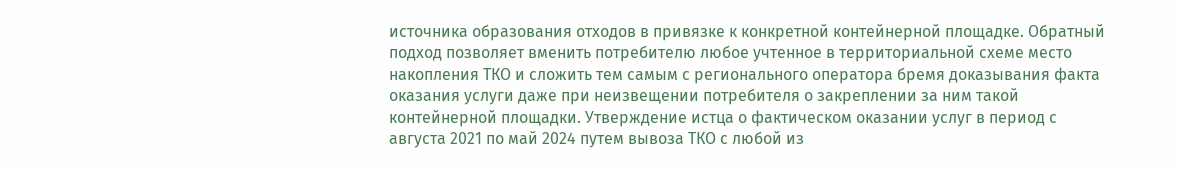источника образования отходов в привязке к конкретной контейнерной площадке. Обратный подход позволяет вменить потребителю любое учтенное в территориальной схеме место накопления ТКО и сложить тем самым с регионального оператора бремя доказывания факта оказания услуги даже при неизвещении потребителя о закреплении за ним такой контейнерной площадки. Утверждение истца о фактическом оказании услуг в период с августа 2021 по май 2024 путем вывоза ТКО с любой из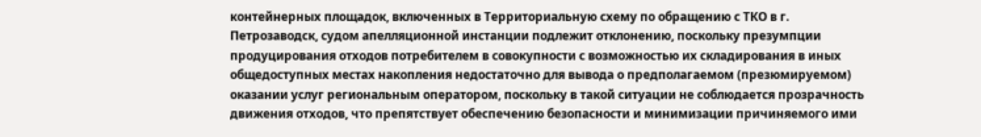контейнерных площадок, включенных в Территориальную схему по обращению с ТКО в г. Петрозаводск, судом апелляционной инстанции подлежит отклонению, поскольку презумпции продуцирования отходов потребителем в совокупности с возможностью их складирования в иных общедоступных местах накопления недостаточно для вывода о предполагаемом (презюмируемом) оказании услуг региональным оператором, поскольку в такой ситуации не соблюдается прозрачность движения отходов, что препятствует обеспечению безопасности и минимизации причиняемого ими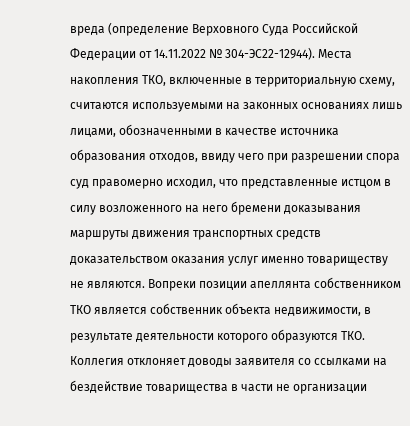вреда (определение Верховного Суда Российской Федерации от 14.11.2022 № 304-ЭС22-12944). Места накопления ТКО, включенные в территориальную схему, считаются используемыми на законных основаниях лишь лицами, обозначенными в качестве источника образования отходов, ввиду чего при разрешении спора суд правомерно исходил, что представленные истцом в силу возложенного на него бремени доказывания маршруты движения транспортных средств доказательством оказания услуг именно товариществу не являются. Вопреки позиции апеллянта собственником ТКО является собственник объекта недвижимости, в результате деятельности которого образуются ТКО. Коллегия отклоняет доводы заявителя со ссылками на бездействие товарищества в части не организации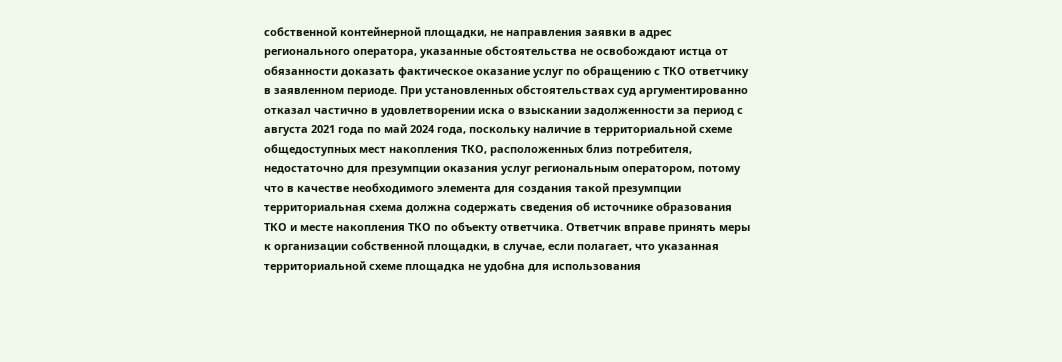собственной контейнерной площадки, не направления заявки в адрес регионального оператора, указанные обстоятельства не освобождают истца от обязанности доказать фактическое оказание услуг по обращению с ТКО ответчику в заявленном периоде. При установленных обстоятельствах суд аргументированно отказал частично в удовлетворении иска о взыскании задолженности за период с августа 2021 года по май 2024 года, поскольку наличие в территориальной схеме общедоступных мест накопления ТКО, расположенных близ потребителя, недостаточно для презумпции оказания услуг региональным оператором, потому что в качестве необходимого элемента для создания такой презумпции территориальная схема должна содержать сведения об источнике образования ТКО и месте накопления ТКО по объекту ответчика. Ответчик вправе принять меры к организации собственной площадки, в случае, если полагает, что указанная территориальной схеме площадка не удобна для использования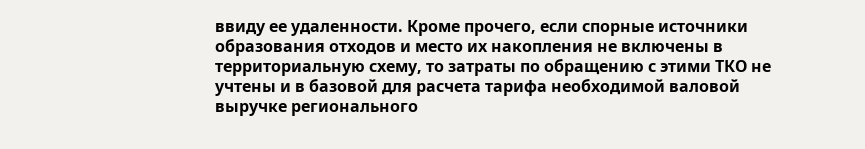ввиду ее удаленности. Кроме прочего, если спорные источники образования отходов и место их накопления не включены в территориальную схему, то затраты по обращению с этими ТКО не учтены и в базовой для расчета тарифа необходимой валовой выручке регионального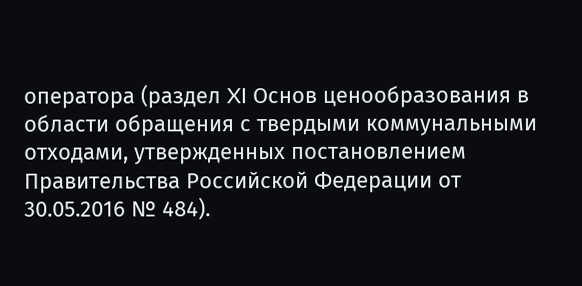оператора (раздел XI Основ ценообразования в области обращения с твердыми коммунальными отходами, утвержденных постановлением Правительства Российской Федерации от 30.05.2016 № 484).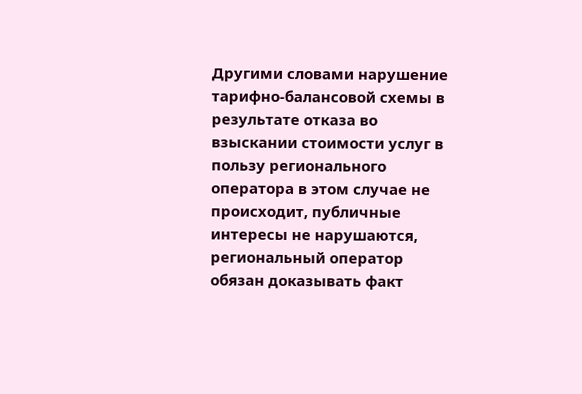Другими словами нарушение тарифно-балансовой схемы в результате отказа во взыскании стоимости услуг в пользу регионального оператора в этом случае не происходит, публичные интересы не нарушаются, региональный оператор обязан доказывать факт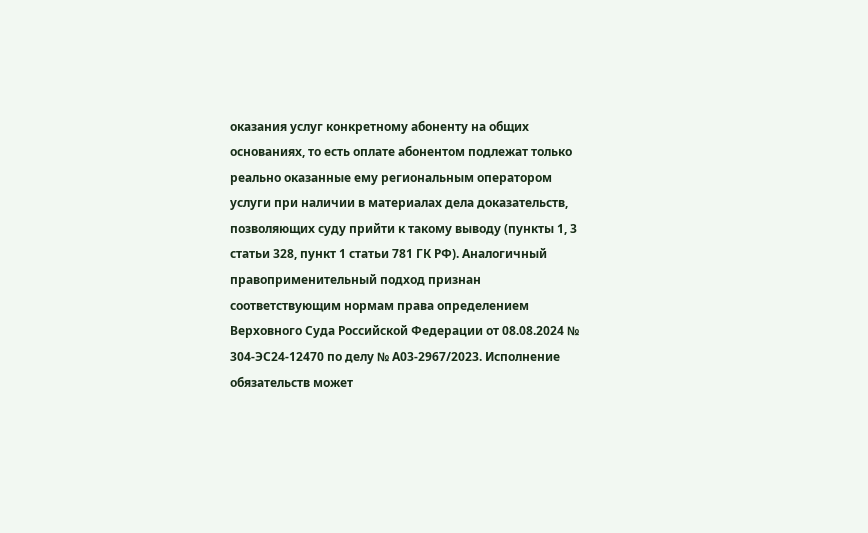оказания услуг конкретному абоненту на общих основаниях, то есть оплате абонентом подлежат только реально оказанные ему региональным оператором услуги при наличии в материалах дела доказательств, позволяющих суду прийти к такому выводу (пункты 1, 3 статьи 328, пункт 1 статьи 781 ГК РФ). Аналогичный правоприменительный подход признан соответствующим нормам права определением Верховного Суда Российской Федерации от 08.08.2024 № 304-ЭС24-12470 по делу № А03-2967/2023. Исполнение обязательств может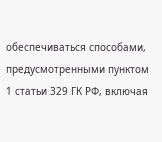обеспечиваться способами, предусмотренными пунктом 1 статьи 329 ГК РФ, включая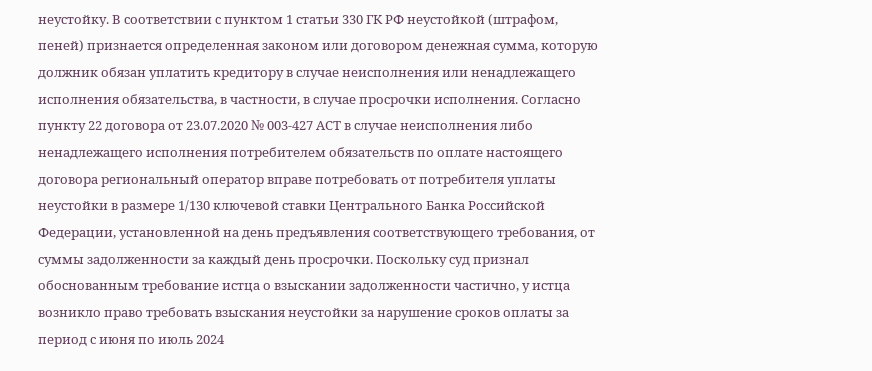неустойку. В соответствии с пунктом 1 статьи 330 ГК РФ неустойкой (штрафом, пеней) признается определенная законом или договором денежная сумма, которую должник обязан уплатить кредитору в случае неисполнения или ненадлежащего исполнения обязательства, в частности, в случае просрочки исполнения. Согласно пункту 22 договора от 23.07.2020 № 003-427 АСТ в случае неисполнения либо ненадлежащего исполнения потребителем обязательств по оплате настоящего договора региональный оператор вправе потребовать от потребителя уплаты неустойки в размере 1/130 ключевой ставки Центрального Банка Российской Федерации, установленной на день предъявления соответствующего требования, от суммы задолженности за каждый день просрочки. Поскольку суд признал обоснованным требование истца о взыскании задолженности частично, у истца возникло право требовать взыскания неустойки за нарушение сроков оплаты за период с июня по июль 2024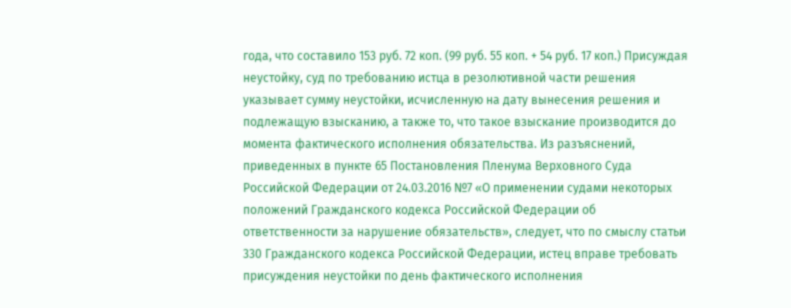года, что составило 153 руб. 72 коп. (99 руб. 55 коп. + 54 руб. 17 коп.) Присуждая неустойку, суд по требованию истца в резолютивной части решения указывает сумму неустойки, исчисленную на дату вынесения решения и подлежащую взысканию, а также то, что такое взыскание производится до момента фактического исполнения обязательства. Из разъяснений, приведенных в пункте 65 Постановления Пленума Верховного Суда Российской Федерации от 24.03.2016 №7 «О применении судами некоторых положений Гражданского кодекса Российской Федерации об ответственности за нарушение обязательств», следует, что по смыслу статьи 330 Гражданского кодекса Российской Федерации, истец вправе требовать присуждения неустойки по день фактического исполнения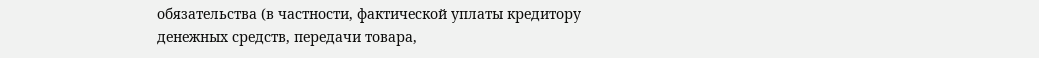обязательства (в частности, фактической уплаты кредитору денежных средств, передачи товара,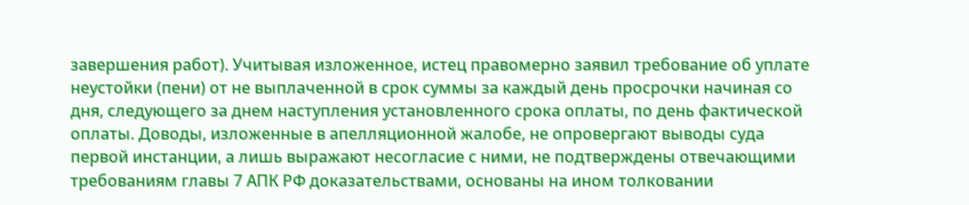завершения работ). Учитывая изложенное, истец правомерно заявил требование об уплате неустойки (пени) от не выплаченной в срок суммы за каждый день просрочки начиная со дня, следующего за днем наступления установленного срока оплаты, по день фактической оплаты. Доводы, изложенные в апелляционной жалобе, не опровергают выводы суда первой инстанции, а лишь выражают несогласие с ними, не подтверждены отвечающими требованиям главы 7 АПК РФ доказательствами, основаны на ином толковании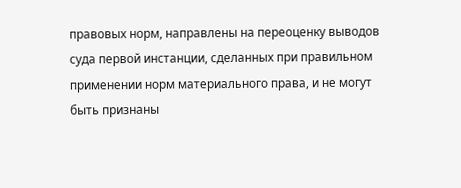правовых норм, направлены на переоценку выводов суда первой инстанции, сделанных при правильном применении норм материального права, и не могут быть признаны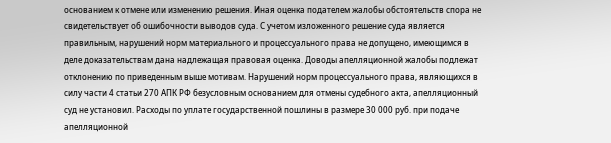основанием к отмене или изменению решения. Иная оценка подателем жалобы обстоятельств спора не свидетельствует об ошибочности выводов суда. С учетом изложенного решение суда является правильным, нарушений норм материального и процессуального права не допущено, имеющимся в деле доказательствам дана надлежащая правовая оценка. Доводы апелляционной жалобы подлежат отклонению по приведенным выше мотивам. Нарушений норм процессуального права, являющихся в силу части 4 статьи 270 АПК РФ безусловным основанием для отмены судебного акта, апелляционный суд не установил. Расходы по уплате государственной пошлины в размере 30 000 руб. при подаче апелляционной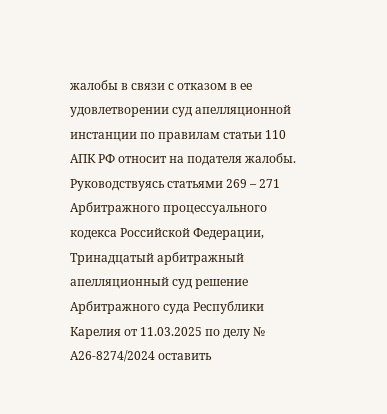жалобы в связи с отказом в ее удовлетворении суд апелляционной инстанции по правилам статьи 110 АПК РФ относит на подателя жалобы. Руководствуясь статьями 269 – 271 Арбитражного процессуального кодекса Российской Федерации, Тринадцатый арбитражный апелляционный суд решение Арбитражного суда Республики Карелия от 11.03.2025 по делу № А26-8274/2024 оставить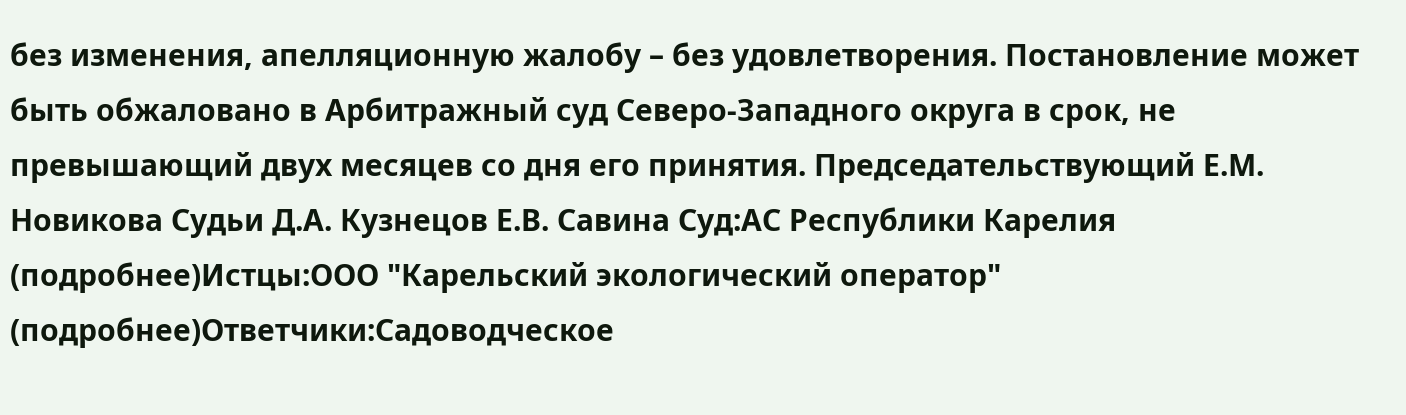без изменения, апелляционную жалобу – без удовлетворения. Постановление может быть обжаловано в Арбитражный суд Северо-Западного округа в срок, не превышающий двух месяцев со дня его принятия. Председательствующий Е.М. Новикова Судьи Д.А. Кузнецов Е.В. Савина Суд:АС Республики Карелия (подробнее)Истцы:ООО "Карельский экологический оператор" (подробнее)Ответчики:Садоводческое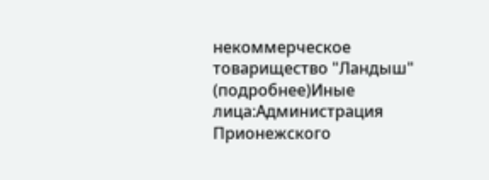некоммерческое товарищество "Ландыш" (подробнее)Иные лица:Администрация Прионежского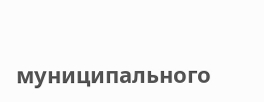муниципального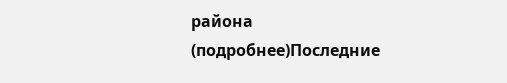района (подробнее)Последние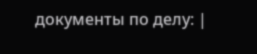документы по делу: |